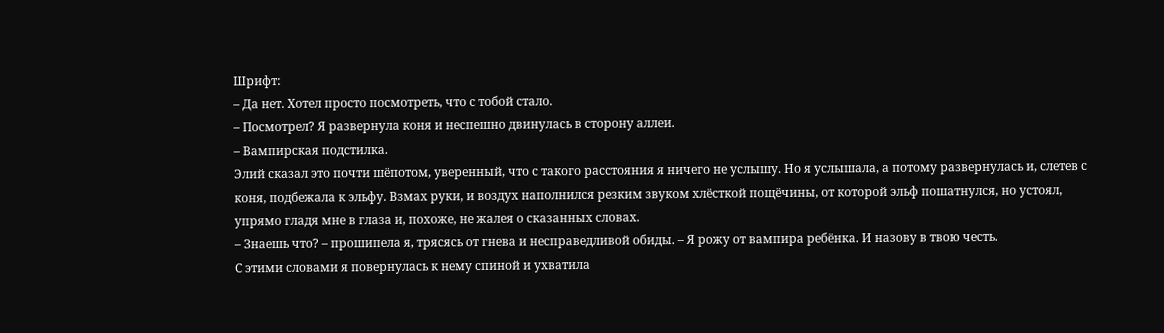Шрифт:
– Да нет. Хотел просто посмотреть, что с тобой стало.
– Посмотрел? Я развернула коня и неспешно двинулась в сторону аллеи.
– Вампирская подстилка.
Элий сказал это почти шёпотом, уверенный, что с такого расстояния я ничего не услышу. Но я услышала, а потому развернулась и, слетев с коня, подбежала к эльфу. Взмах руки, и воздух наполнился резким звуком хлёсткой пощёчины, от которой эльф пошатнулся, но устоял, упрямо гладя мне в глаза и, похоже, не жалея о сказанных словах.
– Знаешь что? – прошипела я, трясясь от гнева и несправедливой обиды. – Я рожу от вампира ребёнка. И назову в твою честь.
С этими словами я повернулась к нему спиной и ухватила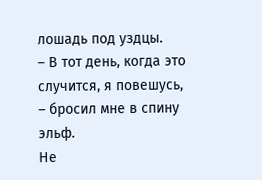лошадь под уздцы.
– В тот день, когда это случится, я повешусь, – бросил мне в спину эльф.
Не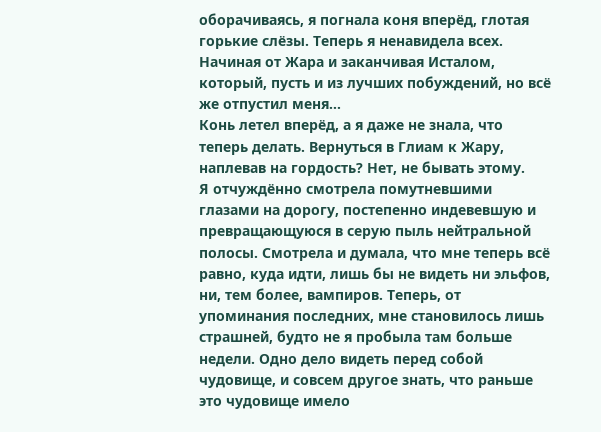оборачиваясь, я погнала коня вперёд, глотая горькие слёзы. Теперь я ненавидела всех. Начиная от Жара и заканчивая Исталом, который, пусть и из лучших побуждений, но всё же отпустил меня…
Конь летел вперёд, а я даже не знала, что теперь делать. Вернуться в Глиам к Жару, наплевав на гордость? Нет, не бывать этому.
Я отчуждённо смотрела помутневшими глазами на дорогу, постепенно индевевшую и превращающуюся в серую пыль нейтральной полосы. Смотрела и думала, что мне теперь всё равно, куда идти, лишь бы не видеть ни эльфов, ни, тем более, вампиров. Теперь, от упоминания последних, мне становилось лишь страшней, будто не я пробыла там больше недели. Одно дело видеть перед собой чудовище, и совсем другое знать, что раньше это чудовище имело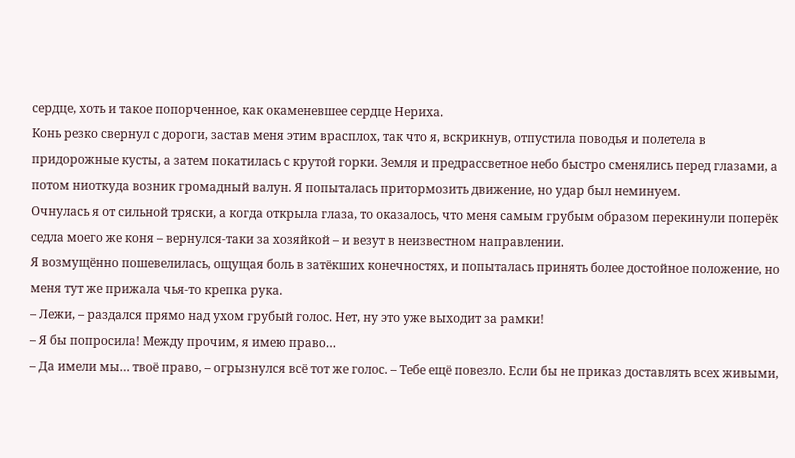сердце, хоть и такое попорченное, как окаменевшее сердце Нериха.
Конь резко свернул с дороги, застав меня этим врасплох, так что я, вскрикнув, отпустила поводья и полетела в придорожные кусты, а затем покатилась с крутой горки. Земля и предрассветное небо быстро сменялись перед глазами, а потом ниоткуда возник громадный валун. Я попыталась притормозить движение, но удар был неминуем.
Очнулась я от сильной тряски, а когда открыла глаза, то оказалось, что меня самым грубым образом перекинули поперёк седла моего же коня – вернулся-таки за хозяйкой – и везут в неизвестном направлении.
Я возмущённо пошевелилась, ощущая боль в затёкших конечностях, и попыталась принять более достойное положение, но меня тут же прижала чья-то крепка рука.
– Лежи, – раздался прямо над ухом грубый голос. Нет, ну это уже выходит за рамки!
– Я бы попросила! Между прочим, я имею право…
– Да имели мы… твоё право, – огрызнулся всё тот же голос. – Тебе ещё повезло. Если бы не приказ доставлять всех живыми,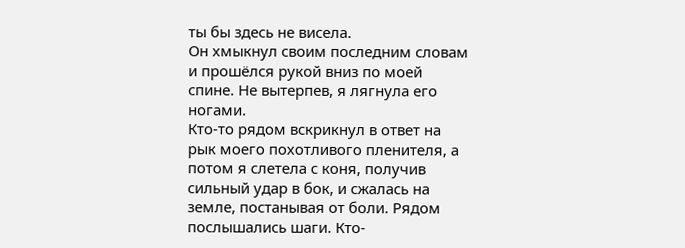ты бы здесь не висела.
Он хмыкнул своим последним словам и прошёлся рукой вниз по моей спине. Не вытерпев, я лягнула его ногами.
Кто-то рядом вскрикнул в ответ на рык моего похотливого пленителя, а потом я слетела с коня, получив сильный удар в бок, и сжалась на земле, постанывая от боли. Рядом послышались шаги. Кто-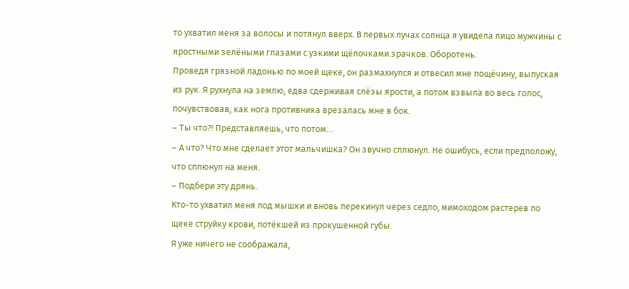то ухватил меня за волосы и потянул вверх. В первых лучах солнца я увидела лицо мужчины с яростными зелёными глазами с узкими щёлочками зрачков. Оборотень.
Проведя грязной ладонью по моей щеке, он размахнулся и отвесил мне пощёчину, выпуская из рук. Я рухнула на землю, едва сдерживая слёзы ярости, а потом взвыла во весь голос, почувствовав, как нога противника врезалась мне в бок.
– Ты что?! Представляешь, что потом…
– А что? Что мне сделает этот мальчишка? Он звучно сплюнул. Не ошибусь, если предположу, что сплюнул на меня.
– Подбери эту дрянь.
Кто-то ухватил меня под мышки и вновь перекинул через седло, мимоходом растерев по щеке струйку крови, потёкшей из прокушенной губы.
Я уже ничего не соображала,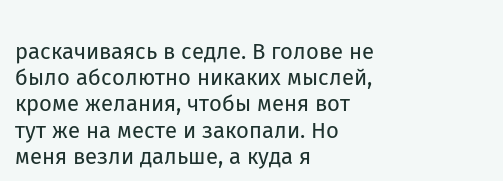раскачиваясь в седле. В голове не было абсолютно никаких мыслей, кроме желания, чтобы меня вот тут же на месте и закопали. Но меня везли дальше, а куда я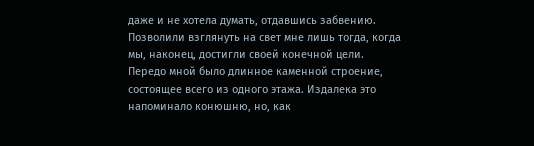даже и не хотела думать, отдавшись забвению.
Позволили взглянуть на свет мне лишь тогда, когда мы, наконец, достигли своей конечной цели. Передо мной было длинное каменной строение, состоящее всего из одного этажа. Издалека это напоминало конюшню, но, как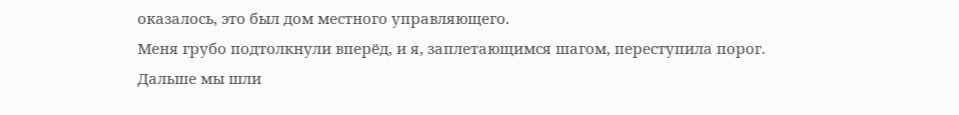оказалось, это был дом местного управляющего.
Меня грубо подтолкнули вперёд, и я, заплетающимся шагом, переступила порог. Дальше мы шли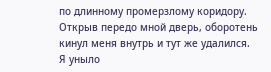по длинному промерзлому коридору. Открыв передо мной дверь, оборотень кинул меня внутрь и тут же удалился.
Я уныло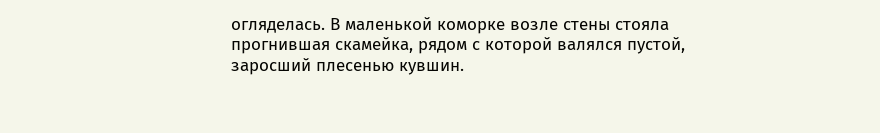огляделась. В маленькой коморке возле стены стояла прогнившая скамейка, рядом с которой валялся пустой, заросший плесенью кувшин.